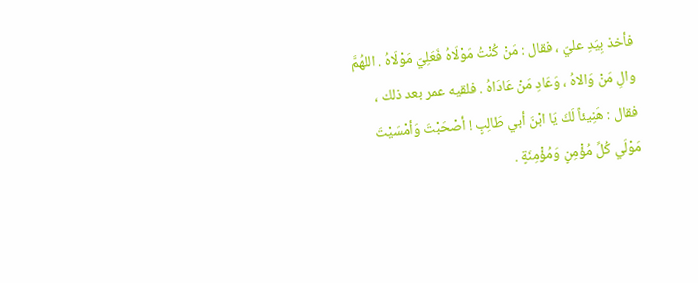فأخذ بِيَدِ عليّ ، فقال : مَنْ كُنْتُ مَوْلَاهُ فَعَلِيّ مَوْلَاهُ . اللهُمَّ والِ مَنْ وَالاهُ ، وَعَادِ مَنْ عَادَاهُ . فلقيه عمر بعد ذلك ، فقال : هَنِيئاً لَكَ يَا ابْنَ أبي طَالِبٍ ! أصْحَبْتَ وَأمْسَيْتَ مَوْلَي كُلِّ مُؤْمِنٍ وَمُؤْمِنَةٍ .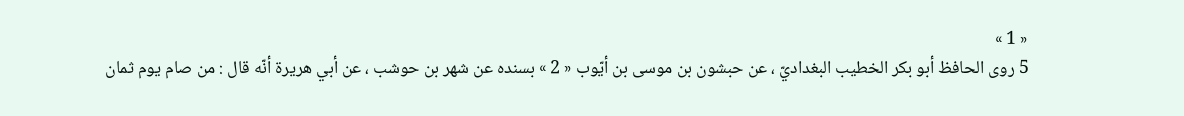« 1 »
5 روى الحافظ أبو بكر الخطيب البغداديّ ، عن حبشون بن موسى بن أيّوب « 2 » بسنده عن شهر بن حوشب ، عن أبي هريرة أنّه قال : من صام يوم ثمان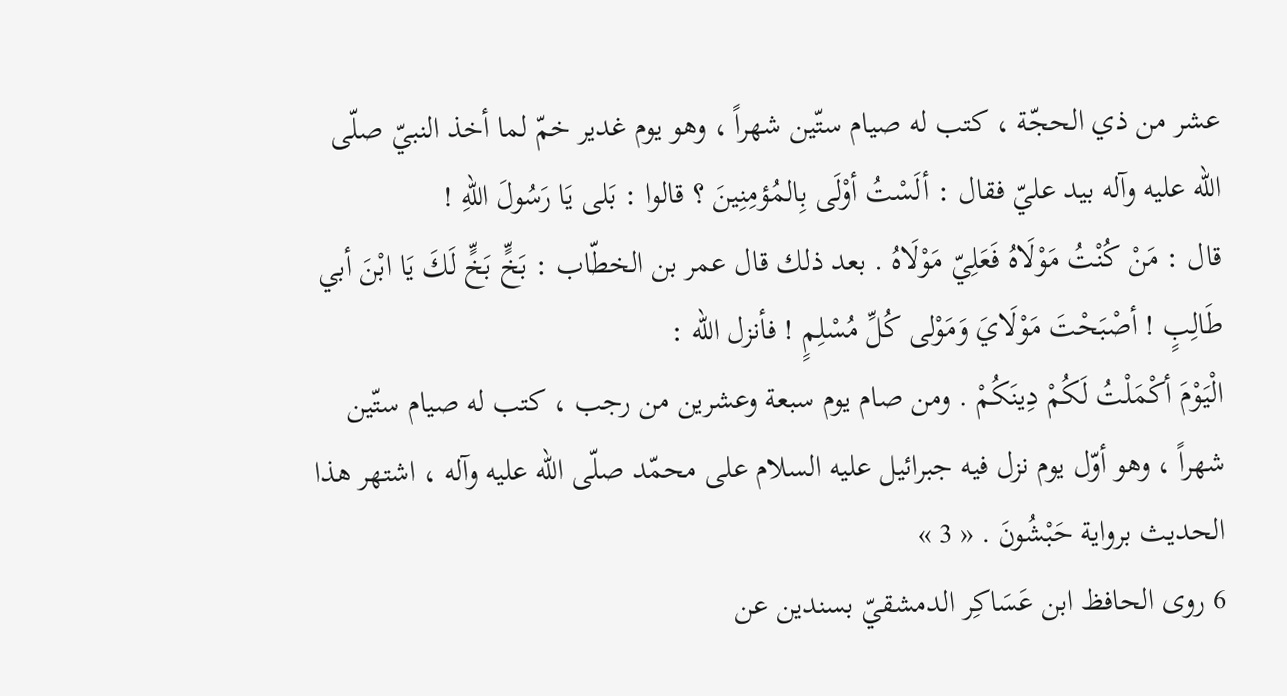عشر من ذي الحجّة ، كتب له صيام ستّين شهراً ، وهو يوم غدير خمّ لما أخذ النبيّ صلّى الله عليه وآله بيد عليّ فقال : ألَسْتُ أوْلَى بِالمُؤمِنِينَ ؟ قالوا : بَلى يَا رَسُولَ اللهِ !
قال : مَنْ كُنْتُ مَوْلَاهُ فَعَلِيّ مَوْلَاهُ . بعد ذلك قال عمر بن الخطّاب : بَخٍّ بَخٍّ لَكَ يَا ابْنَ أبي طَالِبٍ ! أصْبَحْتَ مَوْلَايَ وَمَوْلى كُلِّ مُسْلِمٍ ! فأنزل الله :
الْيَوْمَ أكْمَلْتُ لَكُمْ دِينَكُمْ . ومن صام يوم سبعة وعشرين من رجب ، كتب له صيام ستّين شهراً ، وهو أوّل يوم نزل فيه جبرائيل عليه السلام على محمّد صلّى الله عليه وآله ، اشتهر هذا الحديث برواية حَبْشُونَ . « 3 »
6 روى الحافظ ابن عَسَاكِر الدمشقيّ بسندين عن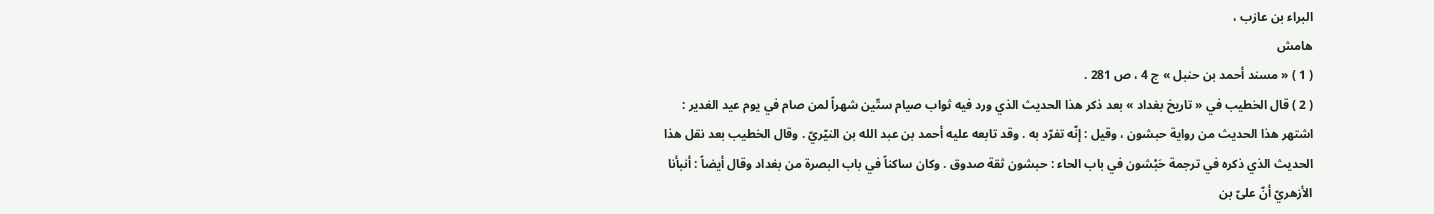البراء بن عازب ،
هامش
( 1 ) « مسند أحمد بن حنبل » ج 4 ، ص 281 .
( 2 ) قال الخطيب في « تاريخ بغداد » بعد ذكر هذا الحديث الذي ورد فيه ثواب صيام ستّين شهراً لمن صام في يوم عيد الغدير : اشتهر هذا الحديث من رواية حبشون ، وقيل : إنّه تفرّد به . وقد تابعه عليه أحمد بن عبد الله بن النيّريّ . وقال الخطيب بعد نقل هذا الحديث الذي ذكره في ترجمة حَبْشون في باب الحاء : حبشون ثقة صدوق . وكان ساكناً في باب البصرة من بغداد وقال أيضاً : أنبأنا الأزهريّ أنّ علىّ بن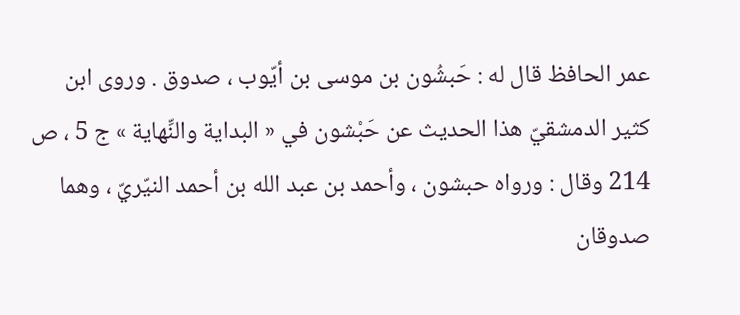عمر الحافظ قال له : حَبشُون بن موسى بن أيّوب ، صدوق . وروى ابن كثير الدمشقيّ هذا الحديث عن حَبْشون في « البداية والنِّهاية » ج 5 ، ص 214 وقال : ورواه حبشون ، وأحمد بن عبد الله بن أحمد النيّريّ ، وهما صدوقان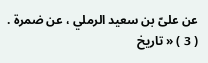عن علىّ بن سعيد الرملي ، عن ضمرة .
( 3 ) « تاريخ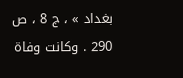بغداد » ، ج 8 ، ص 290 . وكانت وفاة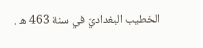الخطيب البغداديّ في سنة 463 ه .